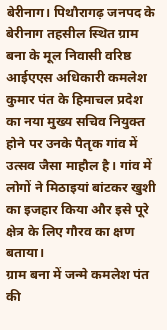बेरीनाग। पिथौरागढ़ जनपद के बेरीनाग तहसील स्थित ग्राम बना के मूल निवासी वरिष्ठ आईएएस अधिकारी कमलेश कुमार पंत के हिमाचल प्रदेश का नया मुख्य सचिव नियुक्त होने पर उनके पैतृक गांव में उत्सव जैसा माहौल है। गांव में लोगों ने मिठाइयां बांटकर खुशी का इजहार किया और इसे पूरे क्षेत्र के लिए गौरव का क्षण बताया।
ग्राम बना में जन्मे कमलेश पंत की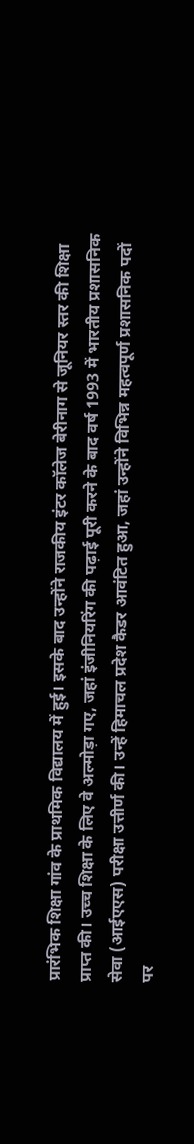प्रारंभिक शिक्षा गांव के प्राथमिक विद्यालय में हुई। इसके बाद उन्होंने राजकीय इंटर कॉलेज बेरीनाग से जूनियर स्तर की शिक्षा प्राप्त की। उच्च शिक्षा के लिए वे अल्मोड़ा गए, जहां इंजीनियरिंग की पढ़ाई पूरी करने के बाद वर्ष 1993 में भारतीय प्रशासनिक सेवा (आईएएस) परीक्षा उत्तीर्ण की। उन्हें हिमाचल प्रदेश कैडर आवंटित हुआ, जहां उन्होंने विभिन्न महत्वपूर्ण प्रशासनिक पदों पर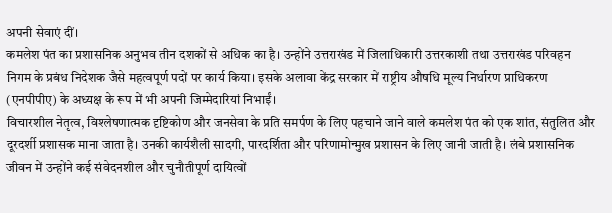अपनी सेवाएं दीं।
कमलेश पंत का प्रशासनिक अनुभव तीन दशकों से अधिक का है। उन्होंने उत्तराखंड में जिलाधिकारी उत्तरकाशी तथा उत्तराखंड परिवहन निगम के प्रबंध निदेशक जैसे महत्वपूर्ण पदों पर कार्य किया। इसके अलावा केंद्र सरकार में राष्ट्रीय औषधि मूल्य निर्धारण प्राधिकरण (एनपीपीए) के अध्यक्ष के रूप में भी अपनी जिम्मेदारियां निभाईं।
विचारशील नेतृत्व, विश्लेषणात्मक दृष्टिकोण और जनसेवा के प्रति समर्पण के लिए पहचाने जाने वाले कमलेश पंत को एक शांत, संतुलित और दूरदर्शी प्रशासक माना जाता है। उनकी कार्यशैली सादगी, पारदर्शिता और परिणामोन्मुख प्रशासन के लिए जानी जाती है। लंबे प्रशासनिक जीवन में उन्होंने कई संवेदनशील और चुनौतीपूर्ण दायित्वों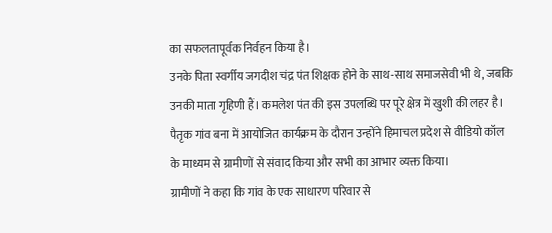का सफलतापूर्वक निर्वहन किया है।
उनके पिता स्वर्गीय जगदीश चंद्र पंत शिक्षक होने के साथ-साथ समाजसेवी भी थे, जबकि उनकी माता गृहिणी हैं। कमलेश पंत की इस उपलब्धि पर पूरे क्षेत्र में खुशी की लहर है। पैतृक गांव बना में आयोजित कार्यक्रम के दौरान उन्होंने हिमाचल प्रदेश से वीडियो कॉल के माध्यम से ग्रामीणों से संवाद किया और सभी का आभार व्यक्त किया।
ग्रामीणों ने कहा कि गांव के एक साधारण परिवार से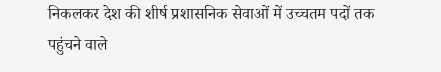निकलकर देश की शीर्ष प्रशासनिक सेवाओं में उच्चतम पदों तक पहुंचने वाले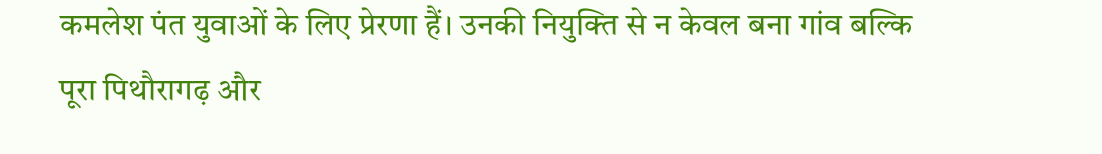कमलेश पंत युवाओं के लिए प्रेरणा हैं। उनकी नियुक्ति से न केवल बना गांव बल्कि पूरा पिथौरागढ़ और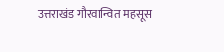उत्तराखंड गौरवान्वित महसूस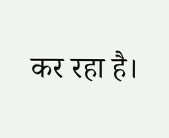कर रहा है।